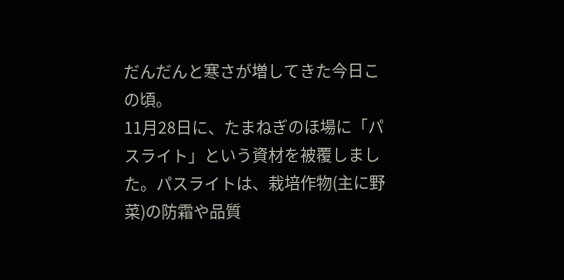だんだんと寒さが増してきた今日この頃。
11月28日に、たまねぎのほ場に「パスライト」という資材を被覆しました。パスライトは、栽培作物(主に野菜)の防霜や品質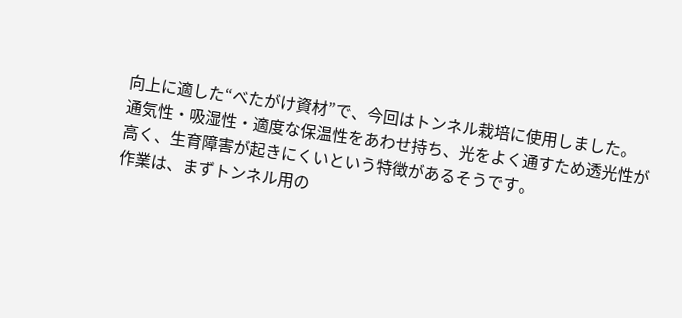向上に適した“べたがけ資材”で、今回はトンネル栽培に使用しました。
通気性・吸湿性・適度な保温性をあわせ持ち、光をよく通すため透光性が高く、生育障害が起きにくいという特徴があるそうです。
作業は、まずトンネル用の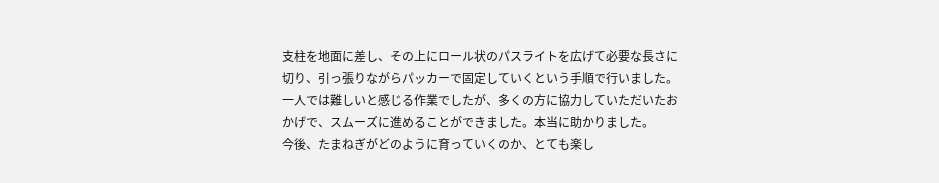支柱を地面に差し、その上にロール状のパスライトを広げて必要な長さに切り、引っ張りながらパッカーで固定していくという手順で行いました。
一人では難しいと感じる作業でしたが、多くの方に協力していただいたおかげで、スムーズに進めることができました。本当に助かりました。
今後、たまねぎがどのように育っていくのか、とても楽し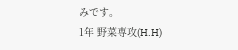みです。
1年 野菜専攻(H.H)